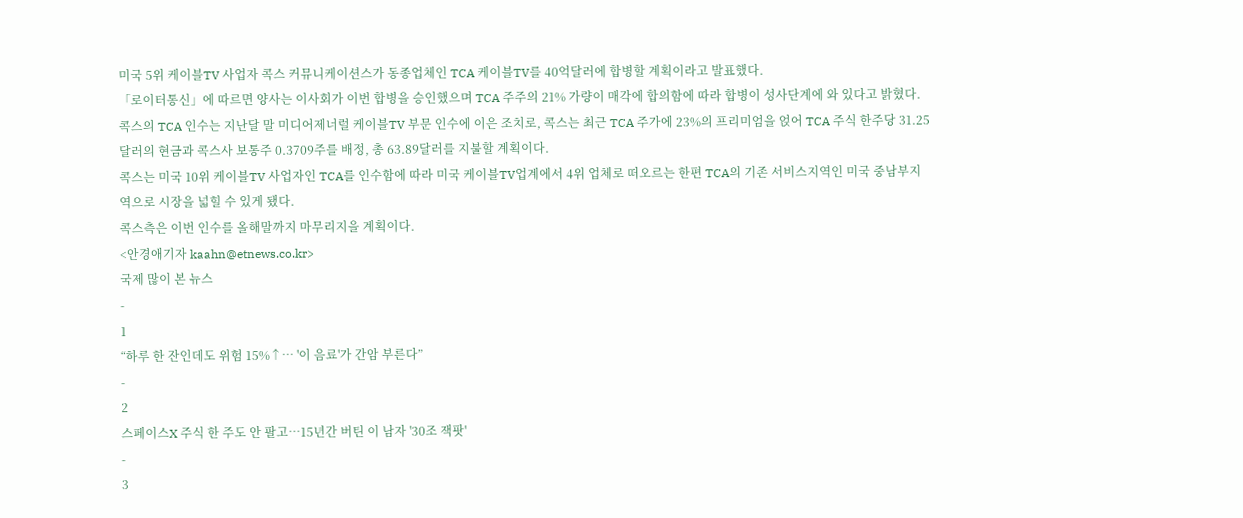미국 5위 케이블TV 사업자 콕스 커뮤니케이션스가 동종업체인 TCA 케이블TV를 40억달러에 합병할 계획이라고 발표했다.
「로이터통신」에 따르면 양사는 이사회가 이번 합병을 승인했으며 TCA 주주의 21% 가량이 매각에 합의함에 따라 합병이 성사단계에 와 있다고 밝혔다.
콕스의 TCA 인수는 지난달 말 미디어제너럴 케이블TV 부문 인수에 이은 조치로, 콕스는 최근 TCA 주가에 23%의 프리미엄을 얹어 TCA 주식 한주당 31.25달러의 현금과 콕스사 보통주 0.3709주를 배정, 총 63.89달러를 지불할 계획이다.
콕스는 미국 10위 케이블TV 사업자인 TCA를 인수함에 따라 미국 케이블TV업계에서 4위 업체로 떠오르는 한편 TCA의 기존 서비스지역인 미국 중남부지역으로 시장을 넓힐 수 있게 됐다.
콕스측은 이번 인수를 올해말까지 마무리지을 계획이다.
<안경애기자 kaahn@etnews.co.kr>
국제 많이 본 뉴스
-
1
“하루 한 잔인데도 위험 15%↑… '이 음료'가 간암 부른다”
-
2
스페이스X 주식 한 주도 안 팔고…15년간 버틴 이 남자 '30조 잭팟'
-
3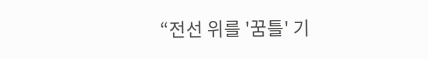“전선 위를 '꿈틀' 기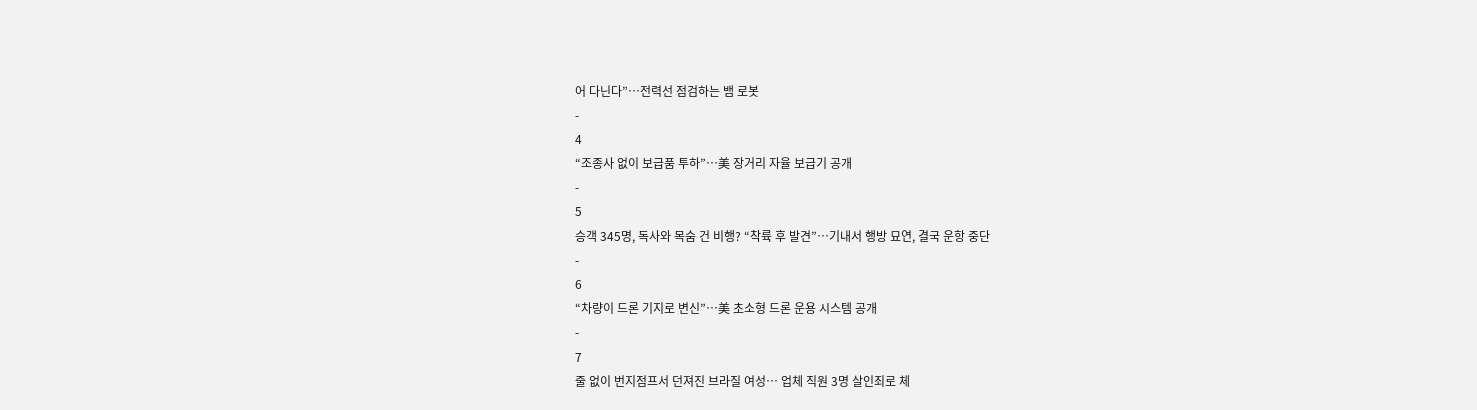어 다닌다”…전력선 점검하는 뱀 로봇
-
4
“조종사 없이 보급품 투하”…美 장거리 자율 보급기 공개
-
5
승객 345명, 독사와 목숨 건 비행? “착륙 후 발견”…기내서 행방 묘연, 결국 운항 중단
-
6
“차량이 드론 기지로 변신”…美 초소형 드론 운용 시스템 공개
-
7
줄 없이 번지점프서 던져진 브라질 여성… 업체 직원 3명 살인죄로 체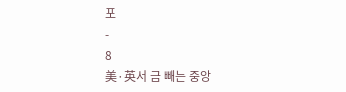포
-
8
美·英서 금 빼는 중앙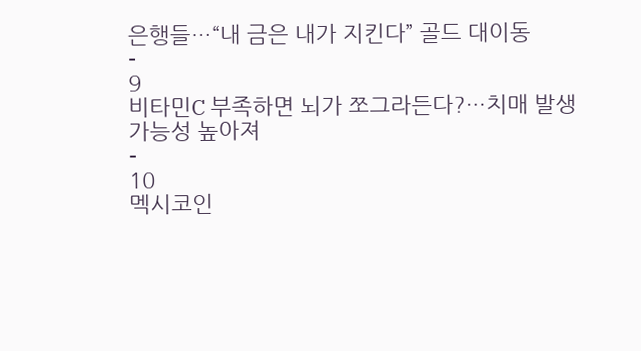은행들…“내 금은 내가 지킨다” 골드 대이동
-
9
비타민C 부족하면 뇌가 쪼그라든다?…치매 발생 가능성 높아져
-
10
멕시코인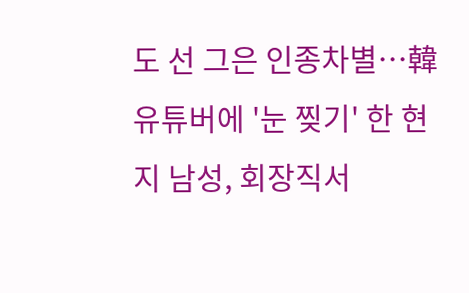도 선 그은 인종차별…韓 유튜버에 '눈 찢기' 한 현지 남성, 회장직서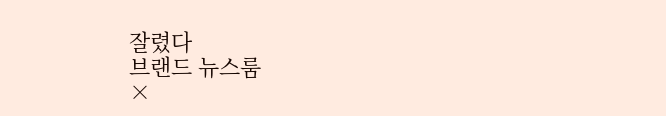잘렸다
브랜드 뉴스룸
×